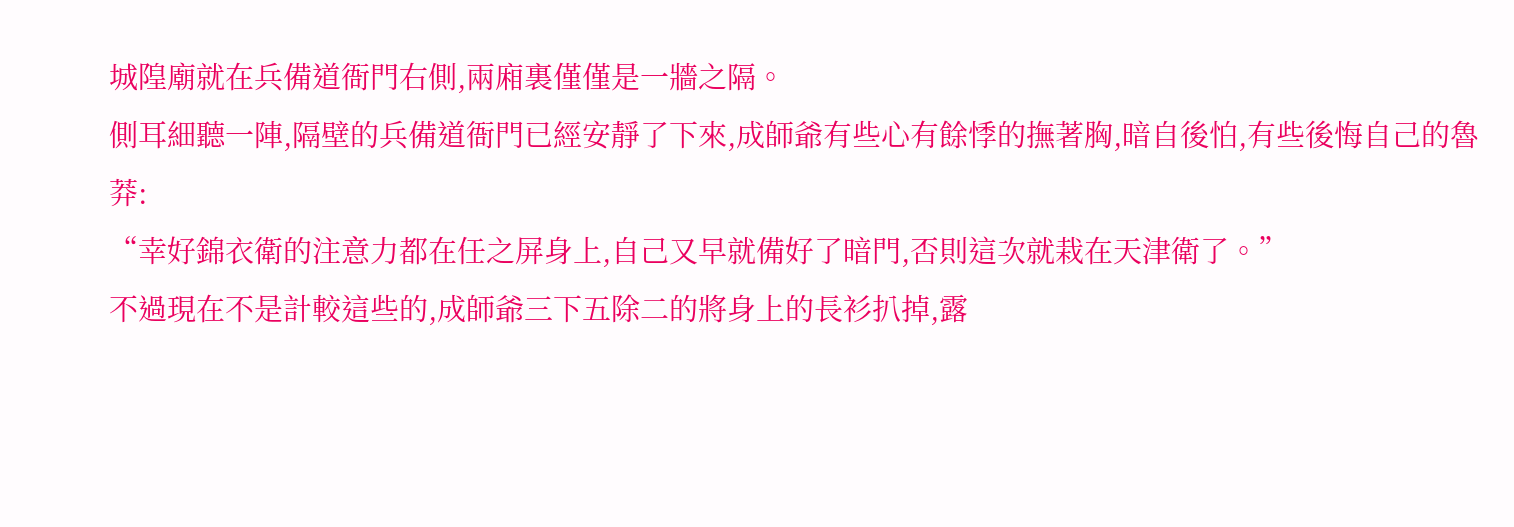城隍廟就在兵備道衙門右側,兩廂裏僅僅是一牆之隔。
側耳細聽一陣,隔壁的兵備道衙門已經安靜了下來,成師爺有些心有餘悸的撫著胸,暗自後怕,有些後悔自己的魯莽:
“幸好錦衣衛的注意力都在任之屏身上,自己又早就備好了暗門,否則這次就栽在天津衛了。”
不過現在不是計較這些的,成師爺三下五除二的將身上的長衫扒掉,露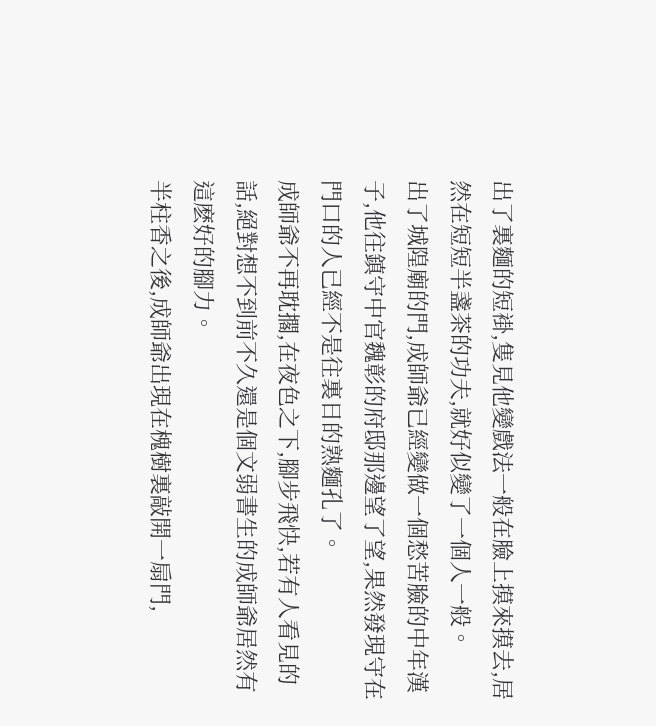出了裏麵的短褂,隻見他變戲法一般在臉上摸來摸去,居然在短短半盞茶的功夫,就好似變了一個人一般。
出了城隍廟的門,成師爺已經變做一個愁苦臉的中年漢子,他往鎮守中官魏彰的府邸那邊望了望,果然發現守在門口的人已經不是往裏日的熟麵孔了。
成師爺不再耽擱,在夜色之下,腳步飛快,若有人看見的話,絕對想不到前不久還是個文弱書生的成師爺居然有這麽好的腳力。
半柱香之後,成師爺出現在槐樹裏敲開一扇門,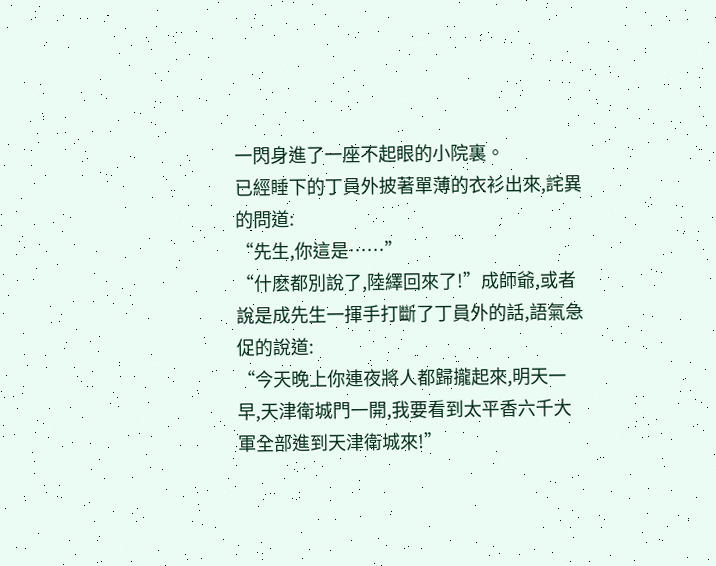一閃身進了一座不起眼的小院裏。
已經睡下的丁員外披著單薄的衣衫出來,詫異的問道:
“先生,你這是……”
“什麽都別說了,陸繹回來了!”成師爺,或者說是成先生一揮手打斷了丁員外的話,語氣急促的說道:
“今天晚上你連夜將人都歸攏起來,明天一早,天津衛城門一開,我要看到太平香六千大軍全部進到天津衛城來!”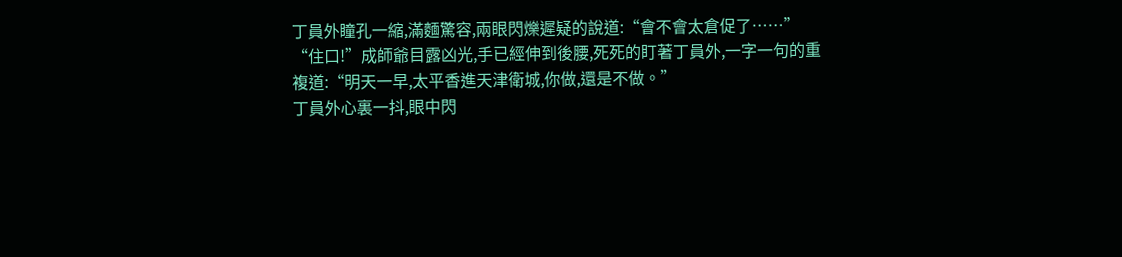丁員外瞳孔一縮,滿麵驚容,兩眼閃爍遲疑的說道:“會不會太倉促了……”
“住口!”成師爺目露凶光,手已經伸到後腰,死死的盯著丁員外,一字一句的重複道:“明天一早,太平香進天津衛城,你做,還是不做。”
丁員外心裏一抖,眼中閃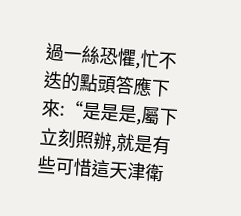過一絲恐懼,忙不迭的點頭答應下來:“是是是,屬下立刻照辦,就是有些可惜這天津衛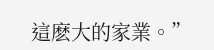這麽大的家業。”